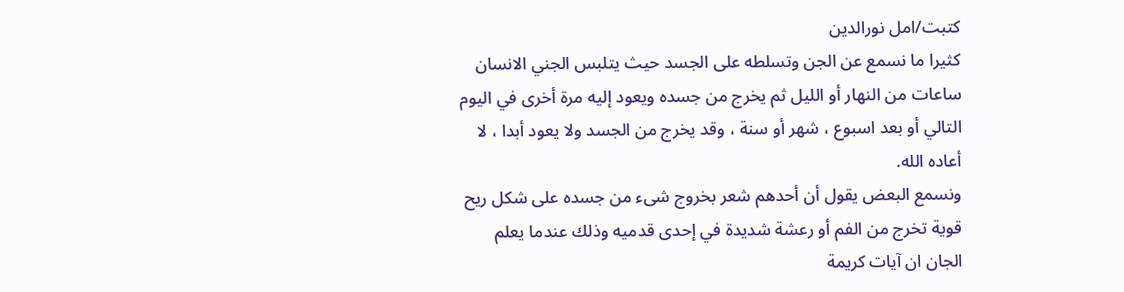كتبت/امل نورالدين
كثيرا ما نسمع عن الجن وتسلطه على الجسد حيث يتلبس الجني الانسان ساعات من النهار أو الليل ثم يخرج من جسده ويعود إليه مرة أخرى في اليوم التالي أو بعد اسبوع ، شهر أو سنة ، وقد يخرج من الجسد ولا يعود أبدا ، لا أعاده الله.
ونسمع البعض يقول أن أحدهم شعر بخروج شىء من جسده على شكل ريح قوية تخرج من الفم أو رعشة شديدة في إحدى قدميه وذلك عندما يعلم الجان ان آيات كريمة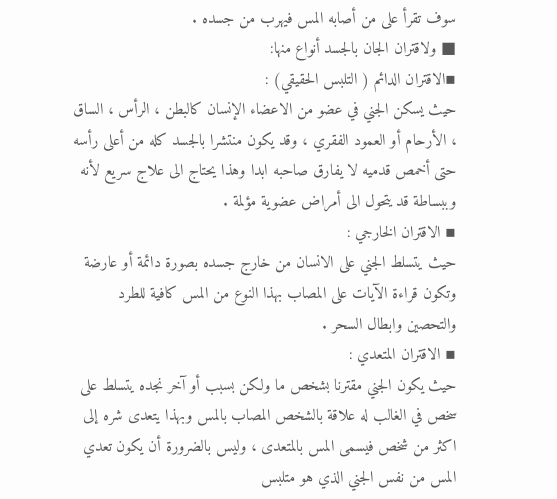سوف تقرأ على من أصابه المس فيهرب من جسده .
■ ولاقتران الجان بالجسد أنواع منها:
▪الاقتران الدائم ( التلبس الحقيقي) :
حيث يسكن الجني في عضو من الاعضاء الإنسان كالبطن ، الرأس ، الساق ، الأرحام أو العمود الفقري ، وقد يكون منتشرا بالجسد كله من أعلى رأسه حتى أخمص قدميه لا يفارق صاحبه ابدا وهذا يحتاج الى علاج سريع لأنه وببساطة قد يتحول الى أمراض عضوية مؤلمة .
▪ الاقتران الخارجي :
حيث يتسلط الجني على الانسان من خارج جسده بصورة دائمة أو عارضة وتكون قراءة الآيات على المصاب بهذا النوع من المس كافية للطرد والتحصين وابطال السحر .
▪ الاقتران المتعدي :
حيث يكون الجني مقترنا بشخص ما ولكن بسبب أو آخر نجده يتسلط على سخص في الغالب له علاقة بالشخص المصاب بالمس وبهذا يتعدى شره إلى اكثر من شخص فيسمى المس بالمتعدى ، وليس بالضرورة أن يكون تعدي المس من نفس الجني الذي هو متلبس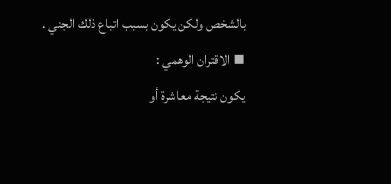بالشخص ولكن يكون بسبب اتباع ذلك الجني .
▪ الاقتران الوهمي :
يكون نتيجة معاشرة أو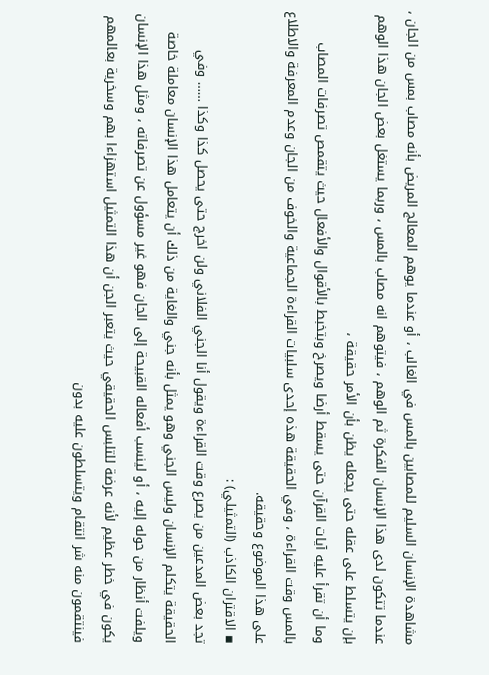مشاهدة الإنسان السليم للمصابين بالمس في الغالب ، أو عندما يوهم المعالج المريض بأنه مصاب بمس من الجان ، عندما تتكون لدى هذا الإنسان الفكرة ثم الوهم ، فيتوهم انه مصاب بالمس ، وربما يستغل بعض الجان هذا الوهم بإن يتسلط على عقله حتى يجعله يظن بأن الأمر حقيقة ،
وما أن تقرأ عليه آيات القرآن حتى يسقط أرضا ويصرخ وبتخبط بالأقوال والأفعال حيث يتقمص تصرفات المصاب بالمس وقت القراءة ، وفي الحقيقة هذه إحدى سلبيات القراءة الجماعية والخوف من الجان وعدم المعرفة والاطلاع على هذا الموضوع وحقيقه.
▪ الاقتران الكاذب (التمثيلي) :
تجد بعض المدعين من يصرع وقت القراءة ويقول أنا الجني الفلاني ولن اخرج حتى يحصل كذا وكذا …… وفي الحقيقة يتكلم الإنسان وليس الجني وهو يمثل بأنه جني والغاية من ذلك أن يتعامل هذا الإنسان معاملة خاصة ويلفت أنظار من حوله إليه ، أو لينسب أفعاله القبيحة إلى الجان فهو غير مسؤول عن تصرفاته ، ومثل هذا الإنسان يكون في خطر عظيم لأنه عرضة للتلبس الحقيقي حيث يتعبر الجن أن هذا التمثيل استهزاءا بهم وسخرية بعالمهم فينتقمون منه شر انتقام ويتسلطون عليه بدون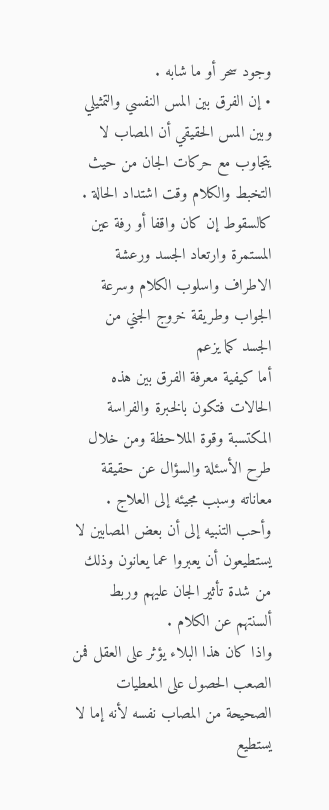وجود سحر أو ما شابه .
• إن الفرق بين المس النفسي والتمثيلي وبين المس الحقيقي أن المصاب لا يتجاوب مع حركات الجان من حيث التخبط والكلام وقت اشتداد الحالة .
كالسقوط إن كان واقفا أو رفة عين المستمرة وارتعاد الجسد ورعشة الاطراف واسلوب الكلام وسرعة الجواب وطريقة خروج الجني من الجسد كما يزعم
أما كيفية معرفة الفرق بين هذه الحالات فتكون بالخبرة والفراسة المكتسبة وقوة الملاحظة ومن خلال طرح الأسئلة والسؤال عن حقيقة معاناته وسبب مجيئه إلى العلاج .
وأحب التنبيه إلى أن بعض المصابين لا يستطيعون أن يعبروا عما يعانون وذلك من شدة تأثير الجان عليهم وربط ألسنتهم عن الكلام .
واذا كان هذا البلاء يؤثر على العقل فمن الصعب الحصول على المعطيات الصحيحة من المصاب نفسه لأنه إما لا يستطيع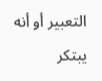التعبير أو أنه يبتكر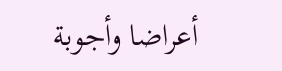أعراضا وأجوبة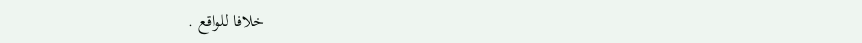خلافا للواقع .